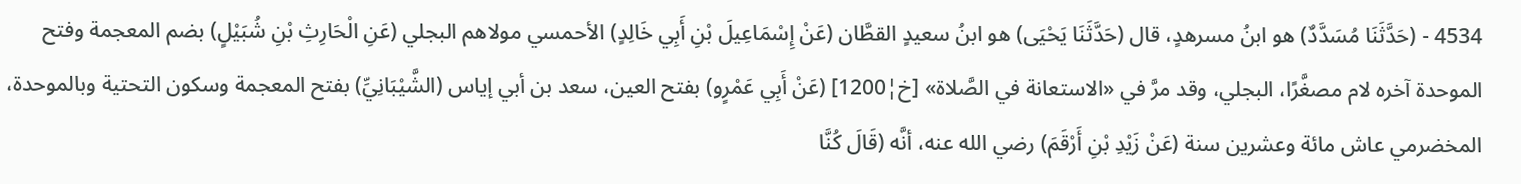4534 - (حَدَّثَنَا مُسَدَّدٌ) هو ابنُ مسرهدٍ، قال (حَدَّثَنَا يَحْيَى) هو ابنُ سعيدٍ القطَّان (عَنْ إِسْمَاعِيلَ بْنِ أَبِي خَالِدٍ) الأحمسي مولاهم البجلي (عَنِ الْحَارِثِ بْنِ شُبَيْلٍ) بضم المعجمة وفتح الموحدة آخره لام مصغَّرًا، البجلي، وقد مرَّ في «الاستعانة في الصَّلاة» [خ¦1200] (عَنْ أَبِي عَمْرٍو) بفتح العين، سعد بن أبي إياس (الشَّيْبَانِيِّ) بفتح المعجمة وسكون التحتية وبالموحدة، المخضرمي عاش مائة وعشرين سنة (عَنْ زَيْدِ بْنِ أَرْقَمَ) رضي الله عنه، أنَّه (قَالَ كُنَّا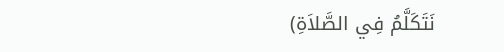نَتَكَلَّمُ فِي الصَّلاَةِ)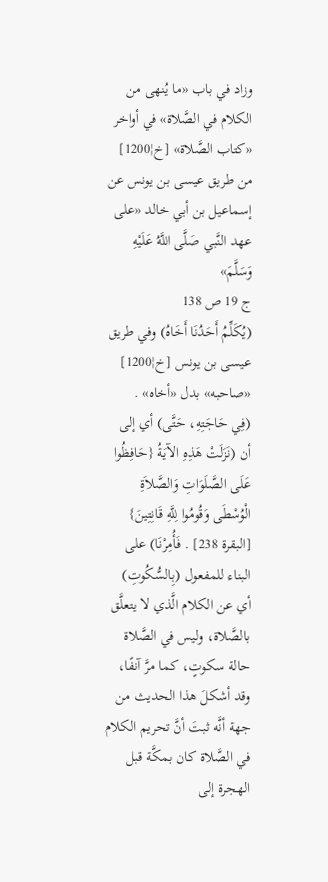وزاد في باب «ما يُنهى من الكلام في الصَّلاة» في أواخر «كتاب الصَّلاة» [خ¦1200] من طريق عيسى بن يونس عن إسماعيل بن أبي خالد «على عهد النَّبي صَلَّى اللَّهُ عَلَيْهِ وَسَلَّمَ»
ج 19 ص 138
(يُكَلِّمُ أَحَدُنَا أَخَاهُ) وفي طريق عيسى بن يونس [خ¦1200] «صاحبه» بدل «أخاه» .
(فِي حَاجَتِهِ، حَتَّى) أي إلى أن (نَزَلَتْ هَذِهِ الآيَةُ {حَافِظُوا عَلَى الصَّلَوَاتِ وَالصَّلاَةِ الْوُسْطَى وَقُومُوا لِلَّهِ قَانِتِينَ} [البقرة 238] . فَأُمِرْنَا) على البناء للمفعول (بِالسُّكُوتِ) أي عن الكلام الَّذي لا يتعلَّق بالصَّلاة، وليس في الصَّلاة حالة سكوتٍ، كما مرَّ آنفًا، وقد أشكلَ هذا الحديث من جهة أنَّه ثبتَ أنَّ تحريم الكلام في الصَّلاة كان بمكَّة قبل الهجرة إلى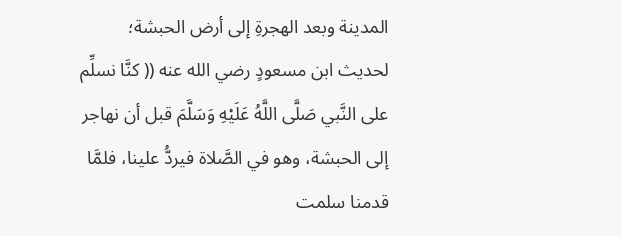المدينة وبعد الهجرةِ إلى أرض الحبشة؛ لحديث ابن مسعودٍ رضي الله عنه (( كنَّا نسلِّم على النَّبي صَلَّى اللَّهُ عَلَيْهِ وَسَلَّمَ قبل أن نهاجر إلى الحبشة، وهو في الصَّلاة فيردُّ علينا، فلمَّا قدمنا سلمت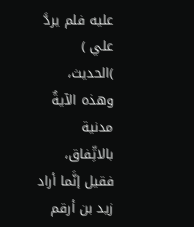عليه فلم يردَّ علي ) )الحديث، وهذه الآيةٌ مدنية بالاتِّفاق، فقيل إنَّما أراد زيد بن أرقم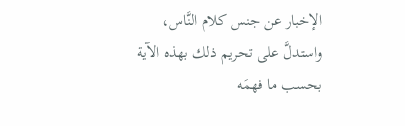الإخبار عن جنس كلام النَّاس، واستدلَّ على تحريم ذلك بهذه الآية بحسب ما فهمَه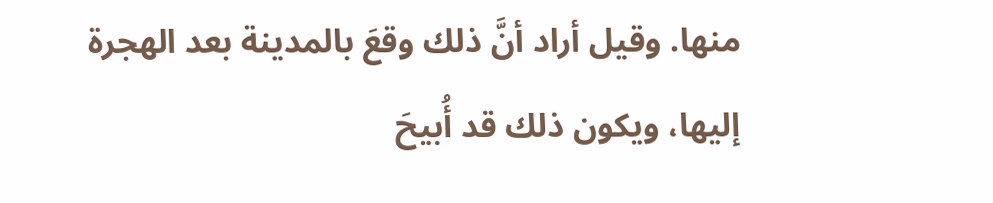منها. وقيل أراد أنَّ ذلك وقعَ بالمدينة بعد الهجرة إليها، ويكون ذلك قد أُبيحَ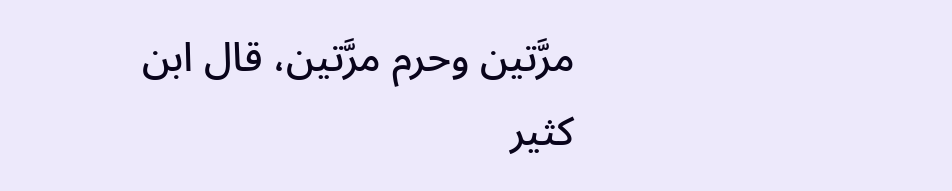مرَّتين وحرم مرَّتين، قال ابن كثير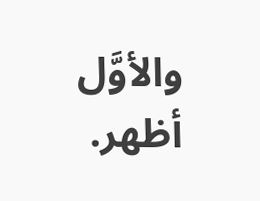والأوَّل أظهر.